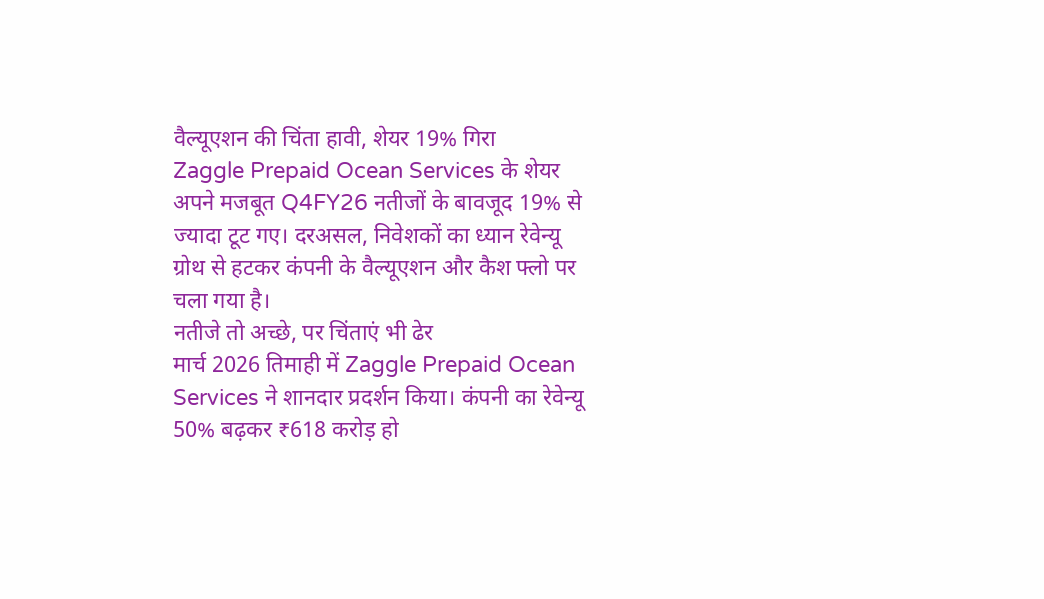वैल्यूएशन की चिंता हावी, शेयर 19% गिरा
Zaggle Prepaid Ocean Services के शेयर अपने मजबूत Q4FY26 नतीजों के बावजूद 19% से ज्यादा टूट गए। दरअसल, निवेशकों का ध्यान रेवेन्यू ग्रोथ से हटकर कंपनी के वैल्यूएशन और कैश फ्लो पर चला गया है।
नतीजे तो अच्छे, पर चिंताएं भी ढेर
मार्च 2026 तिमाही में Zaggle Prepaid Ocean Services ने शानदार प्रदर्शन किया। कंपनी का रेवेन्यू 50% बढ़कर ₹618 करोड़ हो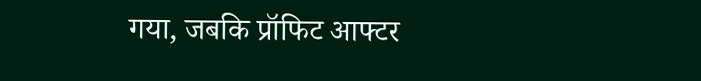गया, जबकि प्रॉफिट आफ्टर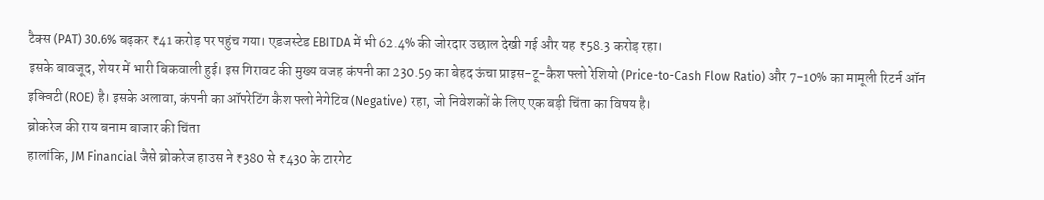टैक्स (PAT) 30.6% बढ़कर ₹41 करोड़ पर पहुंच गया। एडजस्टेड EBITDA में भी 62.4% की जोरदार उछाल देखी गई और यह ₹58.3 करोड़ रहा।
इसके बावजूद, शेयर में भारी बिकवाली हुई। इस गिरावट की मुख्य वजह कंपनी का 230.59 का बेहद ऊंचा प्राइस-टू-कैश फ्लो रेशियो (Price-to-Cash Flow Ratio) और 7-10% का मामूली रिटर्न ऑन इक्विटी (ROE) है। इसके अलावा, कंपनी का ऑपरेटिंग कैश फ्लो नेगेटिव (Negative) रहा, जो निवेशकों के लिए एक बड़ी चिंता का विषय है।
ब्रोकरेज की राय बनाम बाजार की चिंता
हालांकि, JM Financial जैसे ब्रोकरेज हाउस ने ₹380 से ₹430 के टारगेट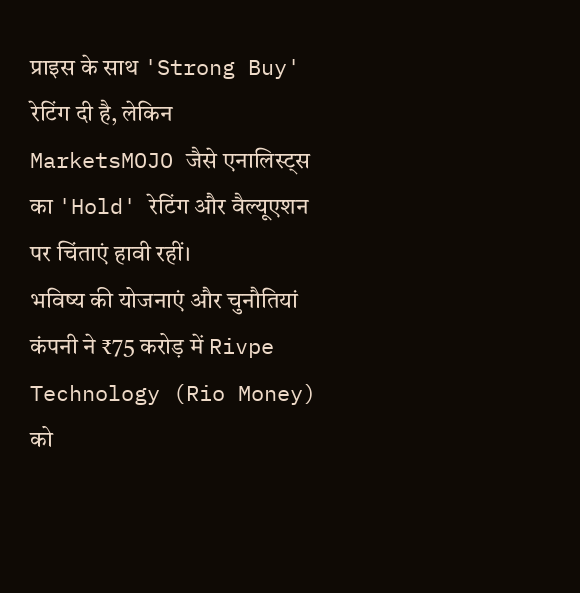प्राइस के साथ 'Strong Buy' रेटिंग दी है, लेकिन MarketsMOJO जैसे एनालिस्ट्स का 'Hold' रेटिंग और वैल्यूएशन पर चिंताएं हावी रहीं।
भविष्य की योजनाएं और चुनौतियां
कंपनी ने ₹75 करोड़ में Rivpe Technology (Rio Money) को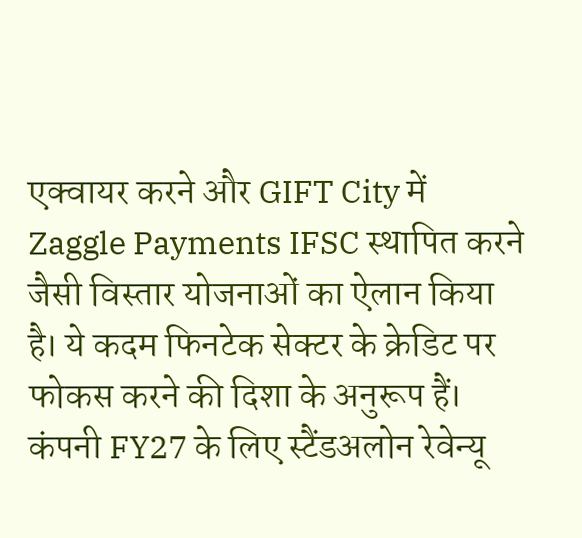एक्वायर करने और GIFT City में Zaggle Payments IFSC स्थापित करने जैसी विस्तार योजनाओं का ऐलान किया है। ये कदम फिनटेक सेक्टर के क्रेडिट पर फोकस करने की दिशा के अनुरूप हैं। कंपनी FY27 के लिए स्टैंडअलोन रेवेन्यू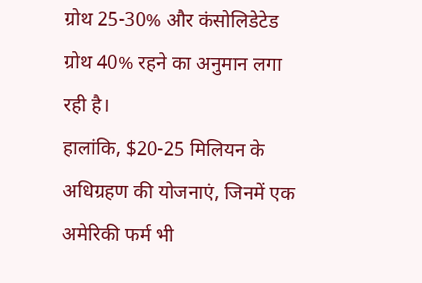ग्रोथ 25-30% और कंसोलिडेटेड ग्रोथ 40% रहने का अनुमान लगा रही है।
हालांकि, $20-25 मिलियन के अधिग्रहण की योजनाएं, जिनमें एक अमेरिकी फर्म भी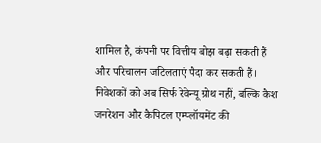शामिल है, कंपनी पर वित्तीय बोझ बढ़ा सकती हैं और परिचालन जटिलताएं पैदा कर सकती हैं। निवेशकों को अब सिर्फ रेवेन्यू ग्रोथ नहीं, बल्कि कैश जनरेशन और कैपिटल एम्प्लॉयमेंट की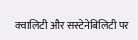क्वालिटी और सस्टेनेबिलिटी पर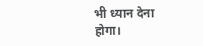भी ध्यान देना होगा।